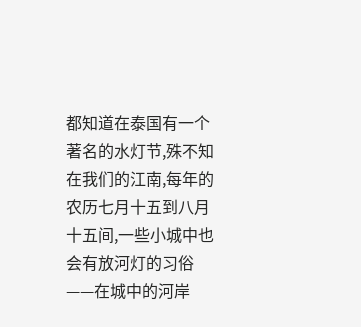都知道在泰国有一个著名的水灯节,殊不知在我们的江南,每年的农历七月十五到八月十五间,一些小城中也会有放河灯的习俗——在城中的河岸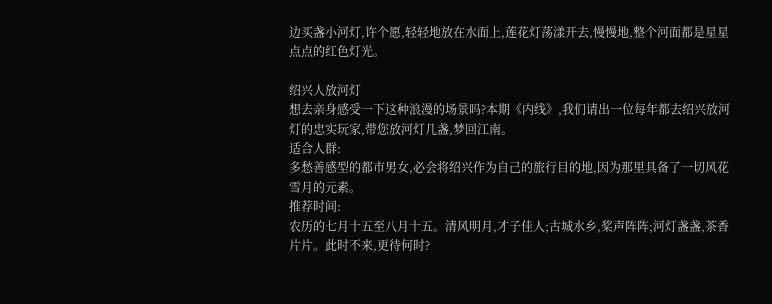边买盏小河灯,许个愿,轻轻地放在水面上,莲花灯荡漾开去,慢慢地,整个河面都是星星点点的红色灯光。

绍兴人放河灯
想去亲身感受一下这种浪漫的场景吗?本期《内线》,我们请出一位每年都去绍兴放河灯的忠实玩家,带您放河灯几盏,梦回江南。
适合人群:
多愁善感型的都市男女,必会将绍兴作为自己的旅行目的地,因为那里具备了一切风花雪月的元素。
推荐时间:
农历的七月十五至八月十五。清风明月,才子佳人;古城水乡,桨声阵阵;河灯盏盏,茶香片片。此时不来,更待何时?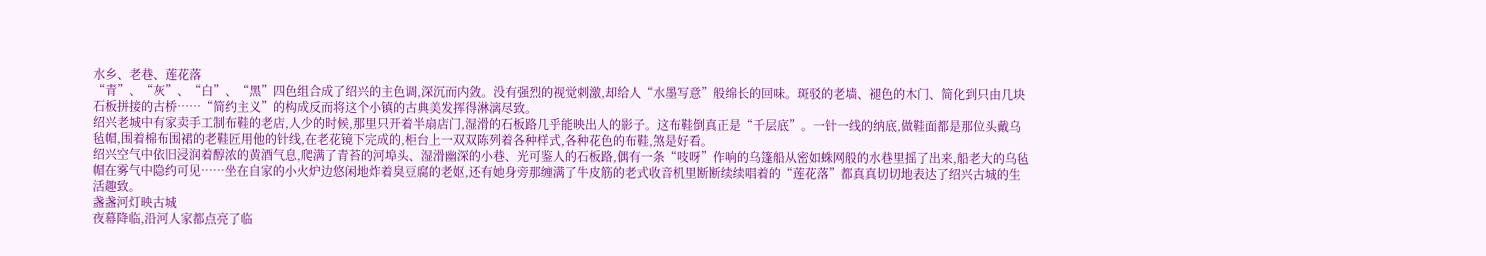水乡、老巷、莲花落
“青”、“灰”、“白”、“黑”四色组合成了绍兴的主色调,深沉而内敛。没有强烈的视觉刺激,却给人“水墨写意”般绵长的回味。斑驳的老墙、褪色的木门、简化到只由几块石板拼接的古桥……“简约主义”的构成反而将这个小镇的古典美发挥得淋漓尽致。
绍兴老城中有家卖手工制布鞋的老店,人少的时候,那里只开着半扇店门,湿滑的石板路几乎能映出人的影子。这布鞋倒真正是“千层底”。一针一线的纳底,做鞋面都是那位头戴乌毡帽,围着棉布围裙的老鞋匠用他的针线,在老花镜下完成的,柜台上一双双陈列着各种样式,各种花色的布鞋,煞是好看。
绍兴空气中依旧浸润着醇浓的黄酒气息,爬满了青苔的河埠头、湿滑幽深的小巷、光可鉴人的石板路,偶有一条“吱呀”作响的乌篷船从密如蛛网般的水巷里摇了出来,船老大的乌毡帽在雾气中隐约可见……坐在自家的小火炉边悠闲地炸着臭豆腐的老妪,还有她身旁那缠满了牛皮筋的老式收音机里断断续续唱着的“莲花落”都真真切切地表达了绍兴古城的生活趣致。
盏盏河灯映古城
夜幕降临,沿河人家都点亮了临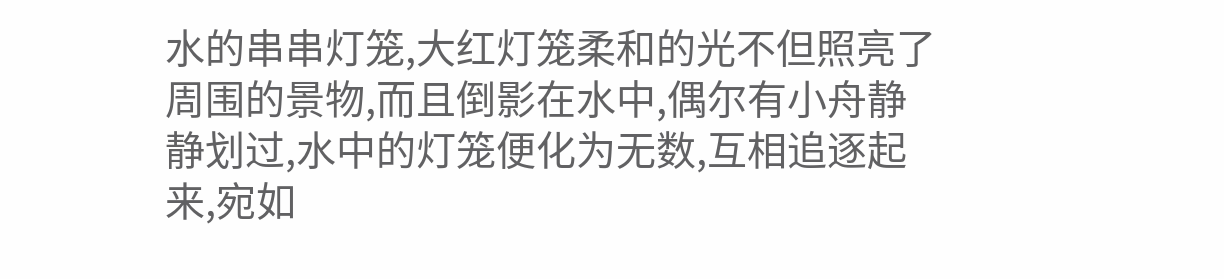水的串串灯笼,大红灯笼柔和的光不但照亮了周围的景物,而且倒影在水中,偶尔有小舟静静划过,水中的灯笼便化为无数,互相追逐起来,宛如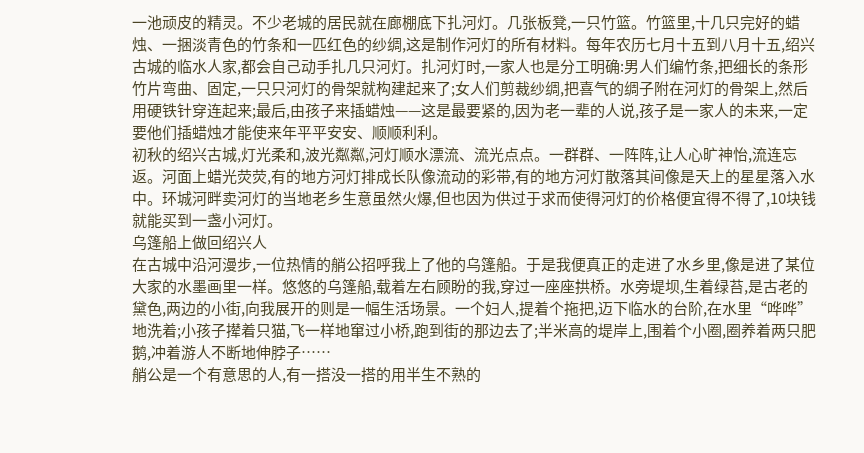一池顽皮的精灵。不少老城的居民就在廊棚底下扎河灯。几张板凳,一只竹篮。竹篮里,十几只完好的蜡烛、一捆淡青色的竹条和一匹红色的纱绸,这是制作河灯的所有材料。每年农历七月十五到八月十五,绍兴古城的临水人家,都会自己动手扎几只河灯。扎河灯时,一家人也是分工明确:男人们编竹条,把细长的条形竹片弯曲、固定,一只只河灯的骨架就构建起来了;女人们剪裁纱绸,把喜气的绸子附在河灯的骨架上,然后用硬铁针穿连起来;最后,由孩子来插蜡烛——这是最要紧的,因为老一辈的人说,孩子是一家人的未来,一定要他们插蜡烛才能使来年平平安安、顺顺利利。
初秋的绍兴古城,灯光柔和,波光粼粼,河灯顺水漂流、流光点点。一群群、一阵阵,让人心旷神怡,流连忘返。河面上蜡光荧荧,有的地方河灯排成长队像流动的彩带,有的地方河灯散落其间像是天上的星星落入水中。环城河畔卖河灯的当地老乡生意虽然火爆,但也因为供过于求而使得河灯的价格便宜得不得了,10块钱就能买到一盏小河灯。
乌篷船上做回绍兴人
在古城中沿河漫步,一位热情的艄公招呼我上了他的乌篷船。于是我便真正的走进了水乡里,像是进了某位大家的水墨画里一样。悠悠的乌篷船,载着左右顾盼的我,穿过一座座拱桥。水旁堤坝,生着绿苔,是古老的黛色,两边的小街,向我展开的则是一幅生活场景。一个妇人,提着个拖把,迈下临水的台阶,在水里“哗哗”地洗着;小孩子撵着只猫,飞一样地窜过小桥,跑到街的那边去了;半米高的堤岸上,围着个小圈,圈养着两只肥鹅,冲着游人不断地伸脖子……
艄公是一个有意思的人,有一搭没一搭的用半生不熟的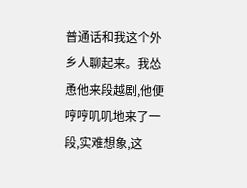普通话和我这个外乡人聊起来。我怂恿他来段越剧,他便哼哼叽叽地来了一段,实难想象,这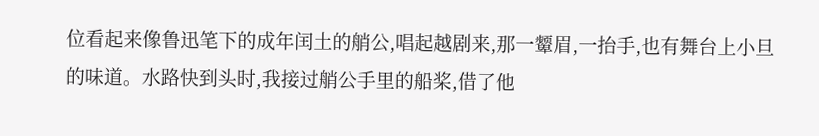位看起来像鲁迅笔下的成年闰土的艄公,唱起越剧来,那一颦眉,一抬手,也有舞台上小旦的味道。水路快到头时,我接过艄公手里的船桨,借了他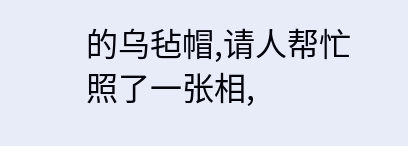的乌毡帽,请人帮忙照了一张相,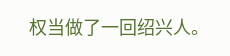权当做了一回绍兴人。